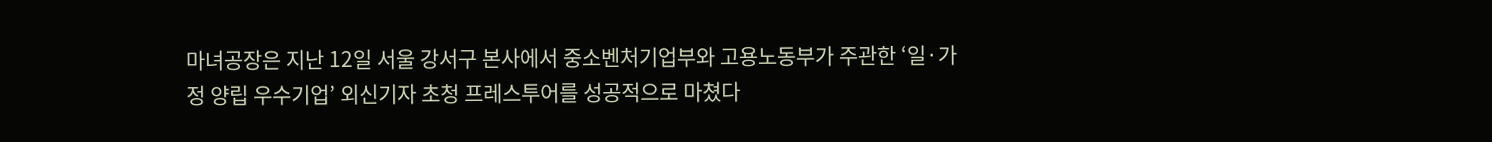마녀공장은 지난 12일 서울 강서구 본사에서 중소벤처기업부와 고용노동부가 주관한 ‘일·가정 양립 우수기업’ 외신기자 초청 프레스투어를 성공적으로 마쳤다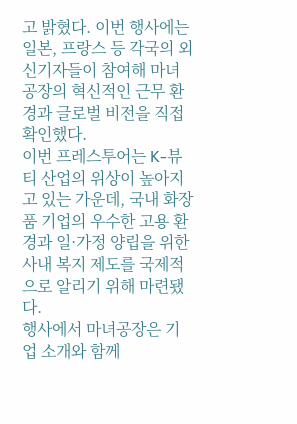고 밝혔다. 이번 행사에는 일본, 프랑스 등 각국의 외신기자들이 참여해 마녀공장의 혁신적인 근무 환경과 글로벌 비전을 직접 확인했다.
이번 프레스투어는 K-뷰티 산업의 위상이 높아지고 있는 가운데, 국내 화장품 기업의 우수한 고용 환경과 일·가정 양립을 위한 사내 복지 제도를 국제적으로 알리기 위해 마련됐다.
행사에서 마녀공장은 기업 소개와 함께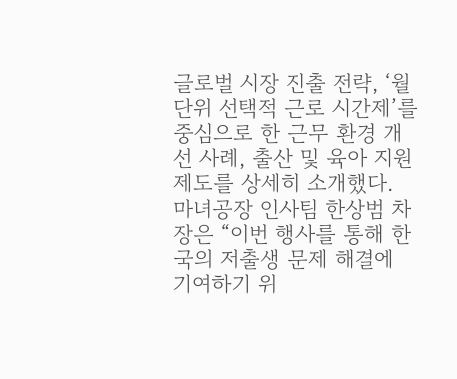글로벌 시장 진출 전략, ‘월단위 선택적 근로 시간제’를 중심으로 한 근무 환경 개선 사례, 출산 및 육아 지원 제도를 상세히 소개했다.
마녀공장 인사팀 한상범 차장은 “이번 행사를 통해 한국의 저출생 문제 해결에 기여하기 위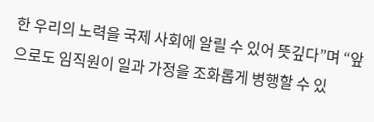한 우리의 노력을 국제 사회에 알릴 수 있어 뜻깊다”며 “앞으로도 임직원이 일과 가정을 조화롭게 병행할 수 있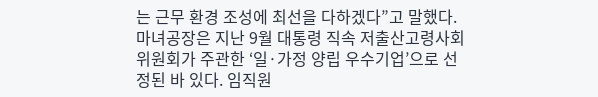는 근무 환경 조성에 최선을 다하겠다”고 말했다.
마녀공장은 지난 9월 대통령 직속 저출산고령사회위원회가 주관한 ‘일·가정 양립 우수기업’으로 선정된 바 있다. 임직원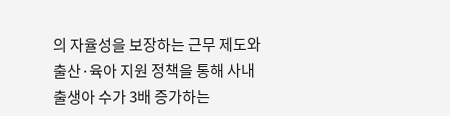의 자율성을 보장하는 근무 제도와 출산·육아 지원 정책을 통해 사내 출생아 수가 3배 증가하는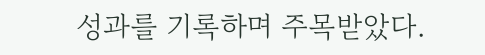성과를 기록하며 주목받았다.